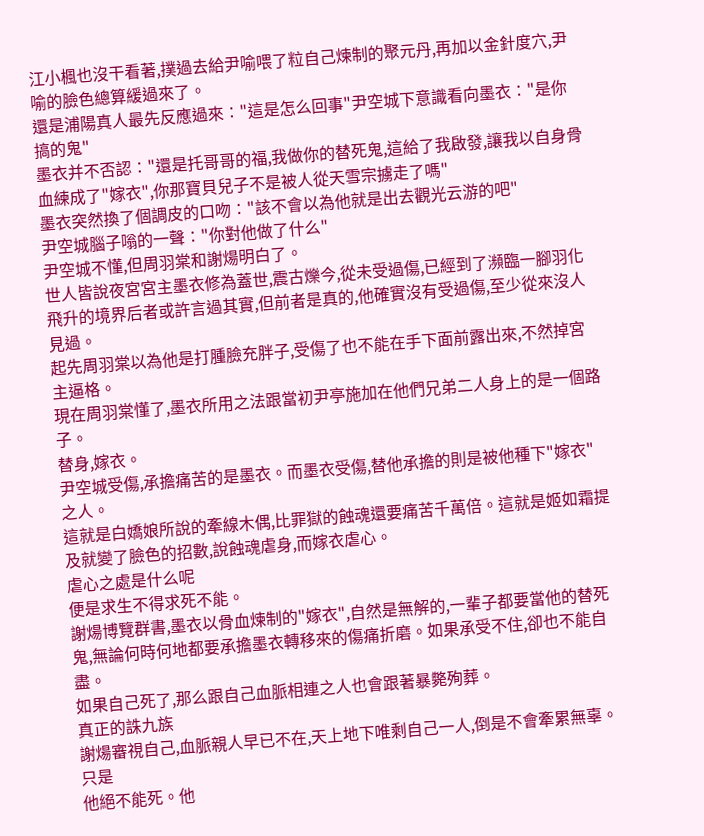江小楓也沒干看著,撲過去給尹喻喂了粒自己煉制的聚元丹,再加以金針度穴,尹喻的臉色總算緩過來了。
還是浦陽真人最先反應過來∶"這是怎么回事"尹空城下意識看向墨衣∶"是你搞的鬼"
墨衣并不否認∶"還是托哥哥的福,我做你的替死鬼,這給了我啟發,讓我以自身骨血練成了"嫁衣",你那寶貝兒子不是被人從天雪宗擄走了嗎"
墨衣突然換了個調皮的口吻∶"該不會以為他就是出去觀光云游的吧"
尹空城腦子嗡的一聲∶"你對他做了什么"
尹空城不懂,但周羽棠和謝煬明白了。
世人皆說夜宮宮主墨衣修為蓋世,震古爍今,從未受過傷,已經到了瀕臨一腳羽化飛升的境界后者或許言過其實,但前者是真的,他確實沒有受過傷,至少從來沒人見過。
起先周羽棠以為他是打腫臉充胖子,受傷了也不能在手下面前露出來,不然掉宮主逼格。
現在周羽棠懂了,墨衣所用之法跟當初尹亭施加在他們兄弟二人身上的是一個路子。
替身,嫁衣。
尹空城受傷,承擔痛苦的是墨衣。而墨衣受傷,替他承擔的則是被他種下"嫁衣"之人。
這就是白嬌娘所說的牽線木偶,比罪獄的蝕魂還要痛苦千萬倍。這就是姬如霜提及就變了臉色的招數,說蝕魂虐身,而嫁衣虐心。
虐心之處是什么呢
便是求生不得求死不能。
謝煬博覽群書,墨衣以骨血煉制的"嫁衣",自然是無解的,一輩子都要當他的替死鬼,無論何時何地都要承擔墨衣轉移來的傷痛折磨。如果承受不住,卻也不能自盡。
如果自己死了,那么跟自己血脈相連之人也會跟著暴斃殉葬。
真正的誅九族
謝煬審視自己,血脈親人早已不在,天上地下唯剩自己一人,倒是不會牽累無辜。只是
他絕不能死。他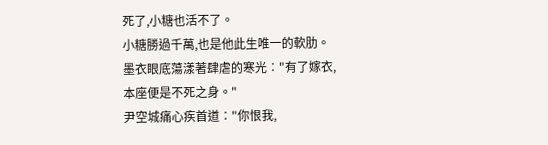死了,小糖也活不了。
小糖勝過千萬,也是他此生唯一的軟肋。
墨衣眼底蕩漾著肆虐的寒光∶"有了嫁衣,本座便是不死之身。"
尹空城痛心疾首道∶"你恨我,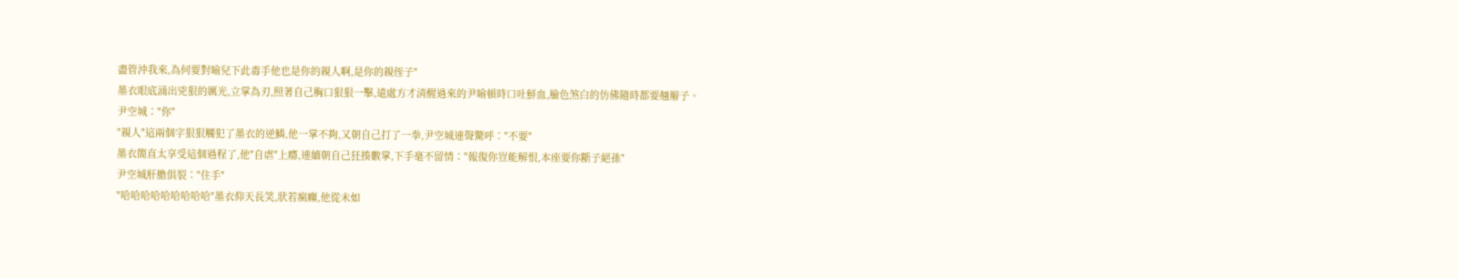盡管沖我來,為何要對喻兒下此毒手他也是你的親人啊,是你的親侄子"
墨衣眼底涌出兇狠的厲光,立掌為刃,照著自己胸口狠狠一擊,遠處方才清醒過來的尹喻頓時口吐鮮血,臉色煞白的仿佛隨時都要翹辮子。
尹空城∶"你"
"親人"這兩個字狠狠觸犯了墨衣的逆鱗,他一掌不夠,又朝自己打了一拳,尹空城連聲驚呼∶"不要"
墨衣簡直太享受這個過程了,他"自虐"上癮,連續朝自己狂揍數掌,下手毫不留情∶"報復你豈能解恨,本座要你斷子絕孫"
尹空城肝膽俱裂∶"住手"
"哈哈哈哈哈哈哈哈哈"墨衣仰天長笑,狀若瘋癲,他從未如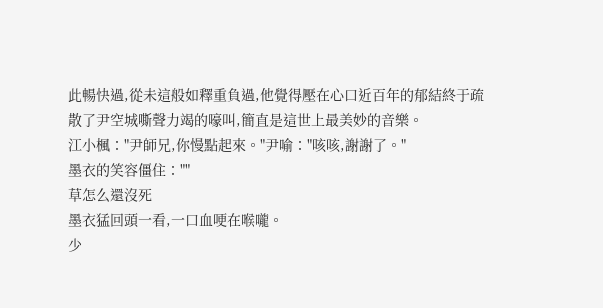此暢快過,從未這般如釋重負過,他覺得壓在心口近百年的郁結終于疏散了尹空城嘶聲力竭的嚎叫,簡直是這世上最美妙的音樂。
江小楓∶"尹師兄,你慢點起來。"尹喻∶"咳咳,謝謝了。"
墨衣的笑容僵住∶""
草怎么還沒死
墨衣猛回頭一看,一口血哽在喉嚨。
少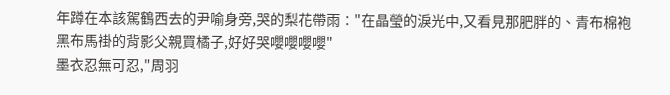年蹲在本該駕鶴西去的尹喻身旁,哭的梨花帶雨∶"在晶瑩的淚光中,又看見那肥胖的、青布棉袍黑布馬褂的背影父親買橘子,好好哭嚶嚶嚶嚶"
墨衣忍無可忍,"周羽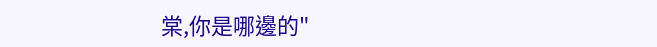棠,你是哪邊的"